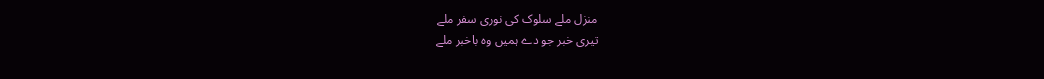منزل ملے سلوک کی نوری سفر ملے
تیری خبر جو دے ہمیں وہ باخبر ملے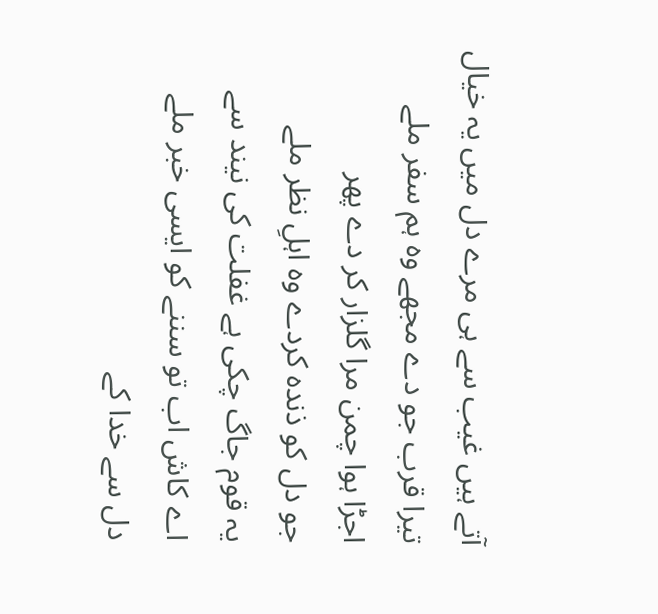آتے ہیں غیب سے ہی مرے دل میں یہ خیال
تیرا قرب جو دے مجھے وہ ہم سفر ملے
اجڑا ہوا چمن مرا گلزار کر دے پھر
جو دل کو ذندہ کردے وہ اہلِ نظر ملے
یہ قوم جاگ چکی ہے غفلت کی نیند سے
اے کاش اب تو سننے کو ایسی خبر ملے
دل سے خدا کے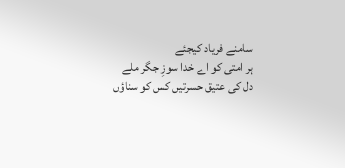سامنے فریاد کیجئے
ہر امتی کو اے خدا سوزِ جگر ملے
دل کی عتیق حسرتیں کس کو سناؤں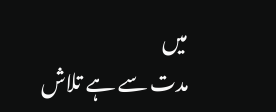میں
مدت سے ہے تلاش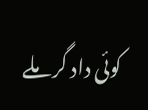کوئی داد گر ملے